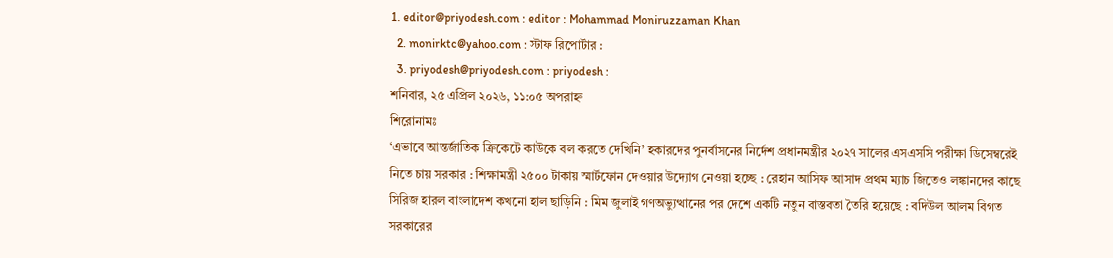1. editor@priyodesh.com : editor : Mohammad Moniruzzaman Khan
  2. monirktc@yahoo.com : স্টাফ রিপোর্টার :
  3. priyodesh@priyodesh.com : priyodesh :
শনিবার, ২৫ এপ্রিল ২০২৬, ১১:০৫ অপরাহ্ন
শিরোনামঃ
‘এভাবে আন্তর্জাতিক ক্রিকেটে কাউকে বল করতে দেখিনি’ হকারদের পুনর্বাসনের নির্দেশ প্রধানমন্ত্রীর ২০২৭ সালের এসএসসি পরীক্ষা ডিসেম্বরেই নিতে চায় সরকার : শিক্ষামন্ত্রী ২৫০০ টাকায় স্মার্টফোন দেওয়ার উদ্যোগ নেওয়া হচ্ছে : রেহান আসিফ আসাদ প্রথম ম্যাচ জিতেও লঙ্কানদের কাছে সিরিজ হারল বাংলাদেশ কখনো হাল ছাড়িনি : মিম জুলাই গণঅভ্যুত্থানের পর দেশে একটি নতুন বাস্তবতা তৈরি হয়েছে : বদিউল আলম বিগত সরকারের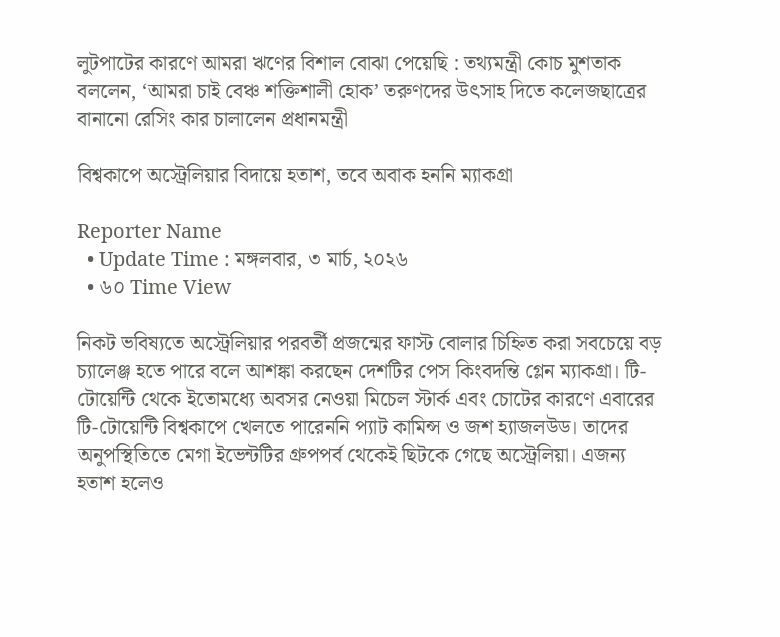লুটপাটের কারণে আমরা ঋণের বিশাল বোঝা পেয়েছি : তথ্যমন্ত্রী কোচ মুশতাক বললেন, ‘আমরা চাই বেঞ্চ শক্তিশালী হোক’ তরুণদের উৎসাহ দিতে কলেজছাত্রের বানানো রেসিং কার চালালেন প্রধানমন্ত্রী

বিশ্বকাপে অস্ট্রেলিয়ার বিদায়ে হতাশ, তবে অবাক হননি ম্যাকগ্রা

Reporter Name
  • Update Time : মঙ্গলবার, ৩ মার্চ, ২০২৬
  • ৬০ Time View

নিকট ভবিষ্যতে অস্ট্রেলিয়ার পরবর্তী প্রজন্মের ফাস্ট বোলার চিহ্নিত করা সবচেয়ে বড় চ্যালেঞ্জ হতে পারে বলে আশঙ্কা করছেন দেশটির পেস কিংবদন্তি গ্লেন ম্যাকগ্রা। টি-টোয়েন্টি থেকে ইতোমধ্যে অবসর নেওয়া মিচেল স্টার্ক এবং চোটের কারণে এবারের টি-টোয়েন্টি বিশ্বকাপে খেলতে পারেননি প্যাট কামিন্স ও জশ হ্যাজলউড। তাদের অনুপস্থিতিতে মেগা ইভেন্টটির গ্রুপপর্ব থেকেই ছিটকে গেছে অস্ট্রেলিয়া। এজন্য হতাশ হলেও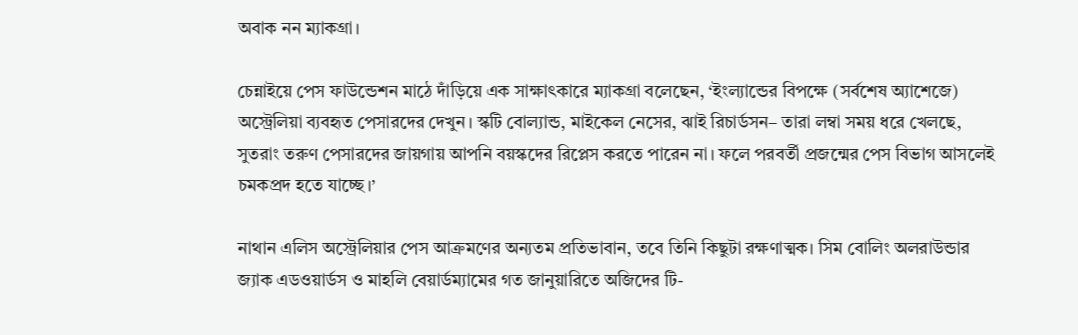অবাক নন ম্যাকগ্রা।

চেন্নাইয়ে পেস ফাউন্ডেশন মাঠে দাঁড়িয়ে এক সাক্ষাৎকারে ম্যাকগ্রা বলেছেন, ‘ইংল্যান্ডের বিপক্ষে (সর্বশেষ অ্যাশেজে) অস্ট্রেলিয়া ব্যবহৃত পেসারদের দেখুন। স্কটি বোল্যান্ড, মাইকেল নেসের, ঝাই রিচার্ডসন– তারা লম্বা সময় ধরে খেলছে, সুতরাং তরুণ পেসারদের জায়গায় আপনি বয়স্কদের রিপ্লেস করতে পারেন না। ফলে পরবর্তী প্রজন্মের পেস বিভাগ আসলেই চমকপ্রদ হতে যাচ্ছে।’

নাথান এলিস অস্ট্রেলিয়ার পেস আক্রমণের অন্যতম প্রতিভাবান, তবে তিনি কিছুটা রক্ষণাত্মক। সিম বোলিং অলরাউন্ডার জ্যাক এডওয়ার্ডস ও মাহলি বেয়ার্ডম্যামের গত জানুয়ারিতে অজিদের টি-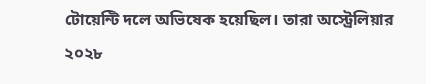টোয়েন্টি দলে অভিষেক হয়েছিল। তারা অস্ট্রেলিয়ার ২০২৮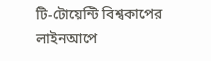টি-টোয়েন্টি বিশ্বকাপের লাইনআপে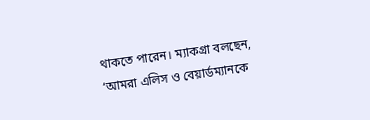থাকতে পারেন। ম্যাকগ্রা বলছেন, ‘আমরা এলিস ও বেয়ার্ডম্যানকে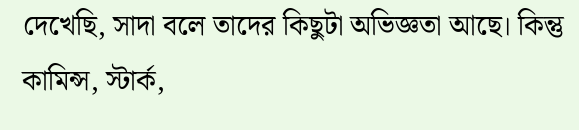দেখেছি, সাদা বলে তাদের কিছুটা অভিজ্ঞতা আছে। কিন্তু কামিন্স, স্টার্ক,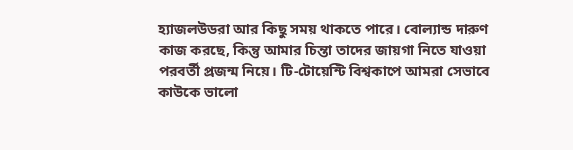হ্যাজলউডরা আর কিছু সময় থাকতে পারে। বোল্যান্ড দারুণ কাজ করছে, কিন্তু আমার চিন্তা তাদের জায়গা নিতে যাওয়া পরবর্তী প্রজন্ম নিয়ে। টি-টোয়েন্টি বিশ্বকাপে আমরা সেভাবে কাউকে ভালো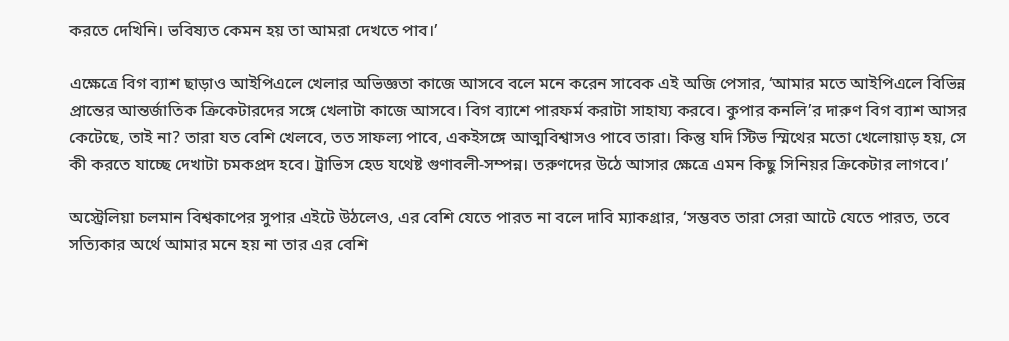করতে দেখিনি। ভবিষ্যত কেমন হয় তা আমরা দেখতে পাব।’

এক্ষেত্রে বিগ ব্যাশ ছাড়াও আইপিএলে খেলার অভিজ্ঞতা কাজে আসবে বলে মনে করেন সাবেক এই অজি পেসার, ‘আমার মতে আইপিএলে বিভিন্ন প্রান্তের আন্তর্জাতিক ক্রিকেটারদের সঙ্গে খেলাটা কাজে আসবে। বিগ ব্যাশে পারফর্ম করাটা সাহায্য করবে। কুপার কনলি’র দারুণ বিগ ব্যাশ আসর কেটেছে, তাই না? তারা যত বেশি খেলবে, তত সাফল্য পাবে, একইসঙ্গে আত্মবিশ্বাসও পাবে তারা। কিন্তু যদি স্টিভ স্মিথের মতো খেলোয়াড় হয়, সে কী করতে যাচ্ছে দেখাটা চমকপ্রদ হবে। ট্রাভিস হেড যথেষ্ট গুণাবলী-সম্পন্ন। তরুণদের উঠে আসার ক্ষেত্রে এমন কিছু সিনিয়র ক্রিকেটার লাগবে।’

অস্ট্রেলিয়া চলমান বিশ্বকাপের সুপার এইটে উঠলেও, এর বেশি যেতে পারত না বলে দাবি ম্যাকগ্রার, ‘সম্ভবত তারা সেরা আটে যেতে পারত, তবে সত্যিকার অর্থে আমার মনে হয় না তার এর বেশি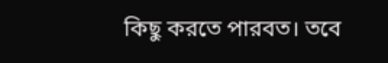কিছু করতে পারবত। তবে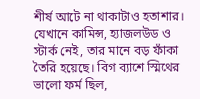শীর্ষ আটে না থাকাটাও হতাশার। যেখানে কামিন্স, হ্যাজলউড ও স্টার্ক নেই, তার মানে বড় ফাঁকা তৈরি হয়েছে। বিগ ব্যাশে স্মিথের ভালো ফর্ম ছিল,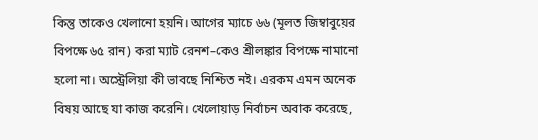কিন্তু তাকেও খেলানো হয়নি। আগের ম্যাচে ৬৬ (মূলত জিম্বাবুয়ের বিপক্ষে ৬৫ রান) করা ম্যাট রেনশ–কেও শ্রীলঙ্কার বিপক্ষে নামানো হলো না। অস্ট্রেলিয়া কী ভাবছে নিশ্চিত নই। এরকম এমন অনেক বিষয় আছে যা কাজ করেনি। খেলোয়াড় নির্বাচন অবাক করেছে,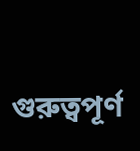গুরুত্বপূর্ণ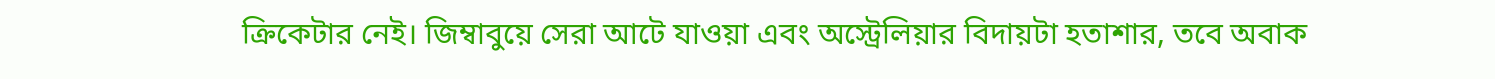ক্রিকেটার নেই। জিম্বাবুয়ে সেরা আটে যাওয়া এবং অস্ট্রেলিয়ার বিদায়টা হতাশার, তবে অবাক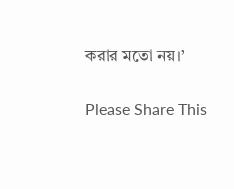করার মতো নয়।’

Please Share This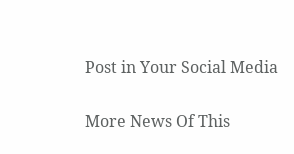Post in Your Social Media

More News Of This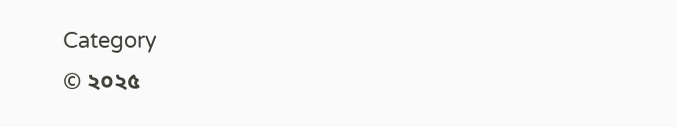Category
© ২০২৫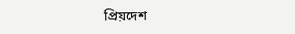প্রিয়দেশ